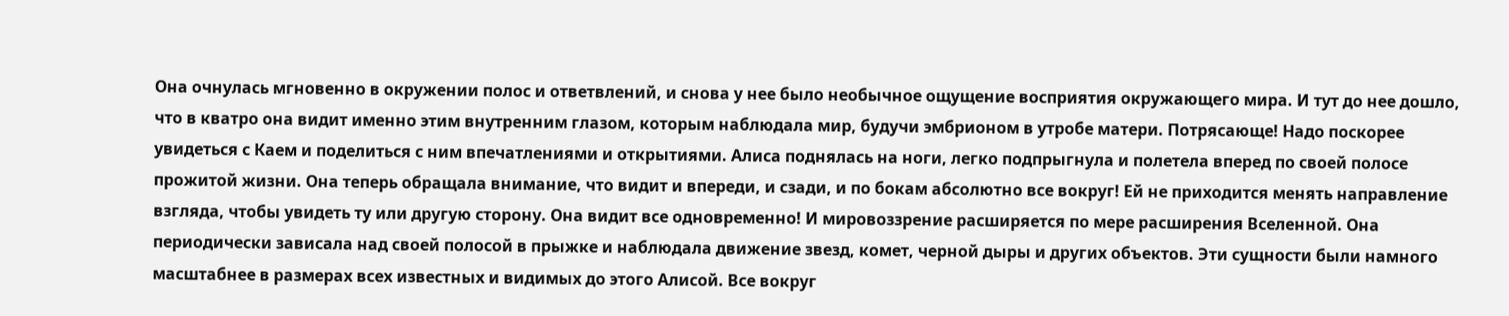Она очнулась мгновенно в окружении полос и ответвлений, и снова у нее было необычное ощущение восприятия окружающего мира. И тут до нее дошло, что в кватро она видит именно этим внутренним глазом, которым наблюдала мир, будучи эмбрионом в утробе матери. Потрясающе! Надо поскорее увидеться с Каем и поделиться с ним впечатлениями и открытиями. Алиса поднялась на ноги, легко подпрыгнула и полетела вперед по своей полосе прожитой жизни. Она теперь обращала внимание, что видит и впереди, и сзади, и по бокам абсолютно все вокруг! Ей не приходится менять направление взгляда, чтобы увидеть ту или другую сторону. Она видит все одновременно! И мировоззрение расширяется по мере расширения Вселенной. Она периодически зависала над своей полосой в прыжке и наблюдала движение звезд, комет, черной дыры и других объектов. Эти сущности были намного масштабнее в размерах всех известных и видимых до этого Алисой. Все вокруг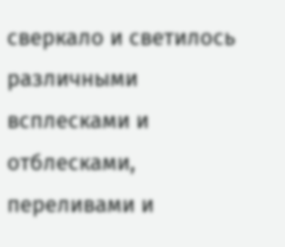сверкало и светилось различными всплесками и отблесками, переливами и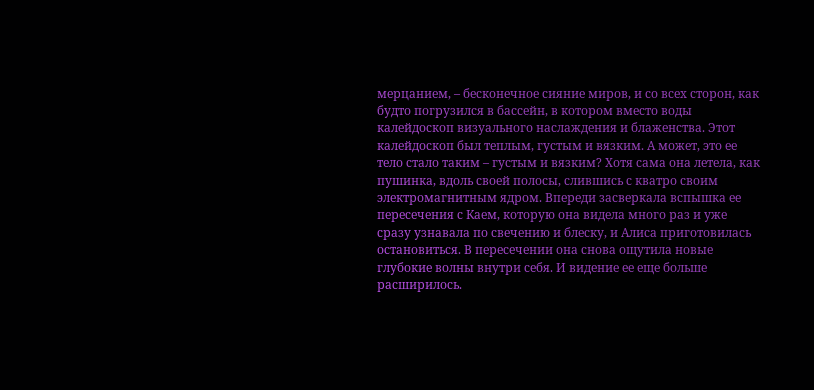мерцанием, – бесконечное сияние миров, и со всех сторон, как будто погрузился в бассейн, в котором вместо воды калейдоскоп визуального наслаждения и блаженства. Этот калейдоскоп был теплым, густым и вязким. А может, это ее тело стало таким – густым и вязким? Хотя сама она летела, как пушинка, вдоль своей полосы, слившись с кватро своим электромагнитным ядром. Впереди засверкала вспышка ее пересечения с Каем, которую она видела много раз и уже сразу узнавала по свечению и блеску, и Алиса приготовилась остановиться. В пересечении она снова ощутила новые глубокие волны внутри себя. И видение ее еще больше расширилось.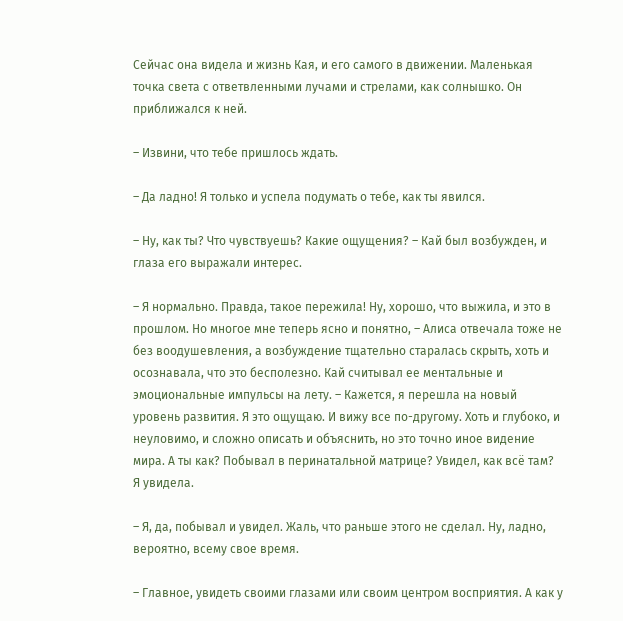Сейчас она видела и жизнь Кая, и его самого в движении. Маленькая точка света с ответвленными лучами и стрелами, как солнышко. Он приближался к ней.

– Извини, что тебе пришлось ждать.

– Да ладно! Я только и успела подумать о тебе, как ты явился.

– Ну, как ты? Что чувствуешь? Какие ощущения? – Кай был возбужден, и глаза его выражали интерес.

– Я нормально. Правда, такое пережила! Ну, хорошо, что выжила, и это в прошлом. Но многое мне теперь ясно и понятно, – Алиса отвечала тоже не без воодушевления, а возбуждение тщательно старалась скрыть, хоть и осознавала, что это бесполезно. Кай считывал ее ментальные и эмоциональные импульсы на лету. – Кажется, я перешла на новый уровень развития. Я это ощущаю. И вижу все по-другому. Хоть и глубоко, и неуловимо, и сложно описать и объяснить, но это точно иное видение мира. А ты как? Побывал в перинатальной матрице? Увидел, как всё там? Я увидела.

– Я, да, побывал и увидел. Жаль, что раньше этого не сделал. Ну, ладно, вероятно, всему свое время.

– Главное, увидеть своими глазами или своим центром восприятия. А как у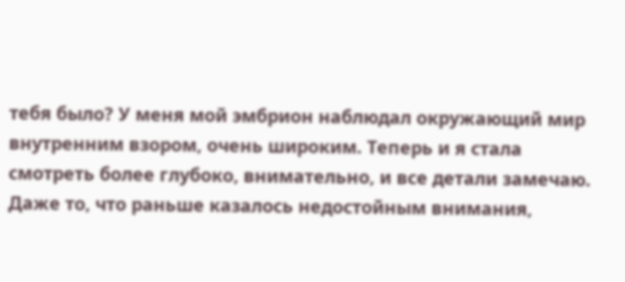тебя было? У меня мой эмбрион наблюдал окружающий мир внутренним взором, очень широким. Теперь и я стала смотреть более глубоко, внимательно, и все детали замечаю. Даже то, что раньше казалось недостойным внимания,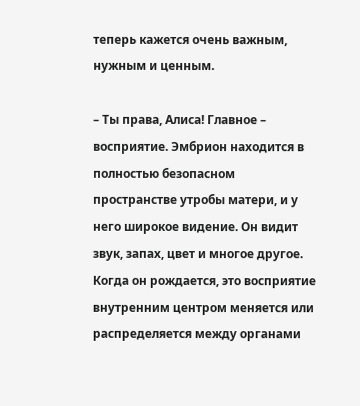теперь кажется очень важным, нужным и ценным.

– Ты права, Алиса! Главное – восприятие. Эмбрион находится в полностью безопасном пространстве утробы матери, и у него широкое видение. Он видит звук, запах, цвет и многое другое. Когда он рождается, это восприятие внутренним центром меняется или распределяется между органами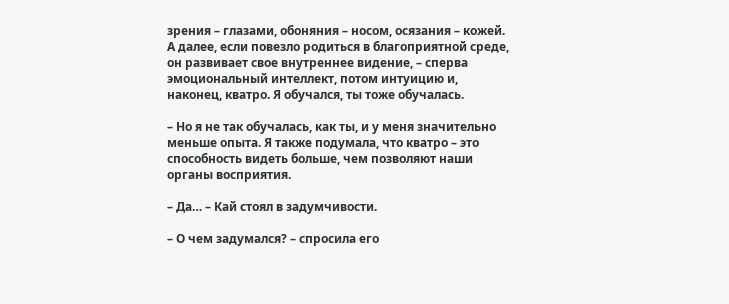зрения – глазами, обоняния – носом, осязания – кожей. А далее, если повезло родиться в благоприятной среде, он развивает свое внутреннее видение, – сперва эмоциональный интеллект, потом интуицию и, наконец, кватро. Я обучался, ты тоже обучалась.

– Но я не так обучалась, как ты, и у меня значительно меньше опыта. Я также подумала, что кватро – это способность видеть больше, чем позволяют наши органы восприятия.

– Да… – Кай стоял в задумчивости.

– О чем задумался? – спросила его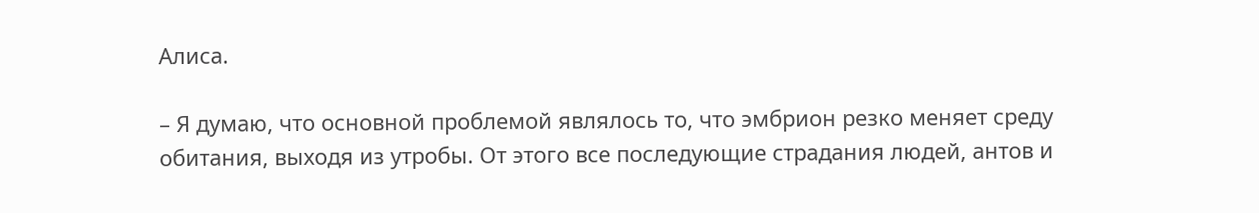Алиса.

– Я думаю, что основной проблемой являлось то, что эмбрион резко меняет среду обитания, выходя из утробы. От этого все последующие страдания людей, антов и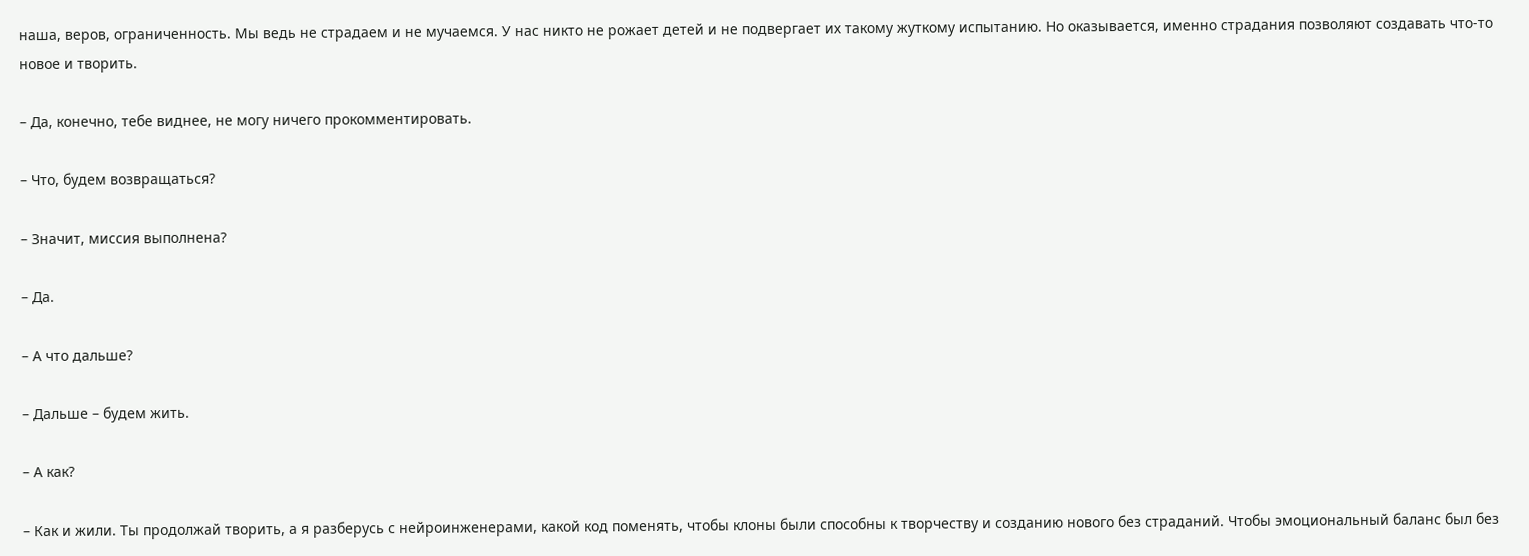наша, веров, ограниченность. Мы ведь не страдаем и не мучаемся. У нас никто не рожает детей и не подвергает их такому жуткому испытанию. Но оказывается, именно страдания позволяют создавать что-то новое и творить.

– Да, конечно, тебе виднее, не могу ничего прокомментировать.

– Что, будем возвращаться?

– Значит, миссия выполнена?

– Да.

– А что дальше?

– Дальше – будем жить.

– А как?

– Как и жили. Ты продолжай творить, а я разберусь с нейроинженерами, какой код поменять, чтобы клоны были способны к творчеству и созданию нового без страданий. Чтобы эмоциональный баланс был без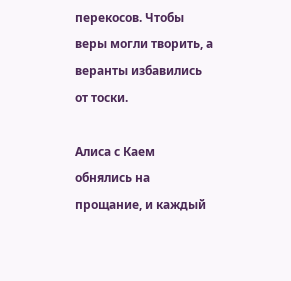перекосов. Чтобы веры могли творить, а веранты избавились от тоски.

Алиса с Каем обнялись на прощание, и каждый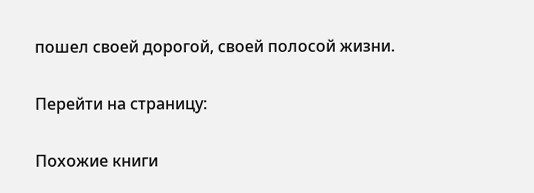пошел своей дорогой, своей полосой жизни.

Перейти на страницу:

Похожие книги